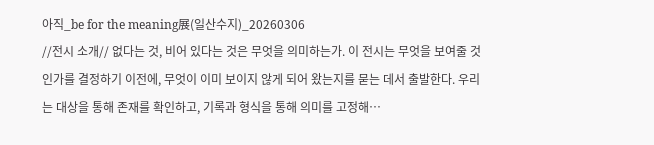아직_be for the meaning展(일산수지)_20260306
//전시 소개// 없다는 것, 비어 있다는 것은 무엇을 의미하는가. 이 전시는 무엇을 보여줄 것인가를 결정하기 이전에, 무엇이 이미 보이지 않게 되어 왔는지를 묻는 데서 출발한다. 우리는 대상을 통해 존재를 확인하고, 기록과 형식을 통해 의미를 고정해…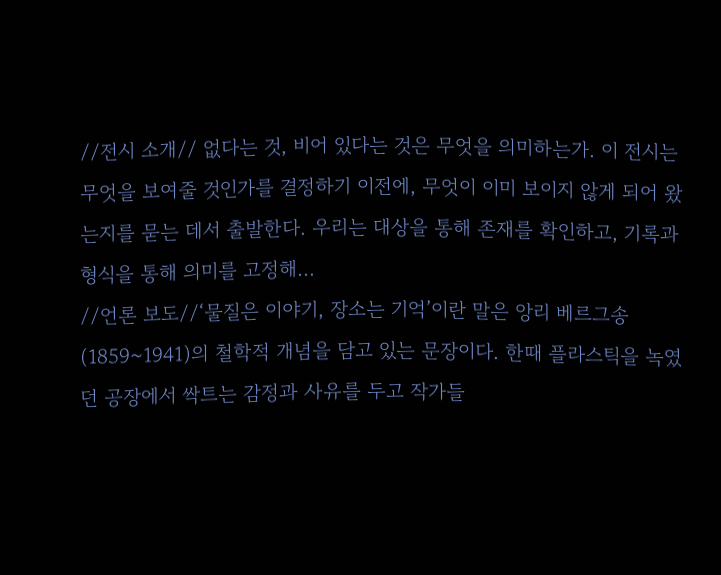//전시 소개// 없다는 것, 비어 있다는 것은 무엇을 의미하는가. 이 전시는 무엇을 보여줄 것인가를 결정하기 이전에, 무엇이 이미 보이지 않게 되어 왔는지를 묻는 데서 출발한다. 우리는 대상을 통해 존재를 확인하고, 기록과 형식을 통해 의미를 고정해…
//언론 보도//‘물질은 이야기, 장소는 기억’이란 말은 앙리 베르그송(1859~1941)의 철학적 개념을 담고 있는 문장이다. 한때 플라스틱을 녹였던 공장에서 싹트는 감정과 사유를 두고 작가들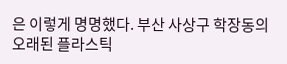은 이렇게 명명했다. 부산 사상구 학장동의 오래된 플라스틱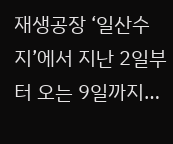재생공장 ‘일산수지’에서 지난 2일부터 오는 9일까지…